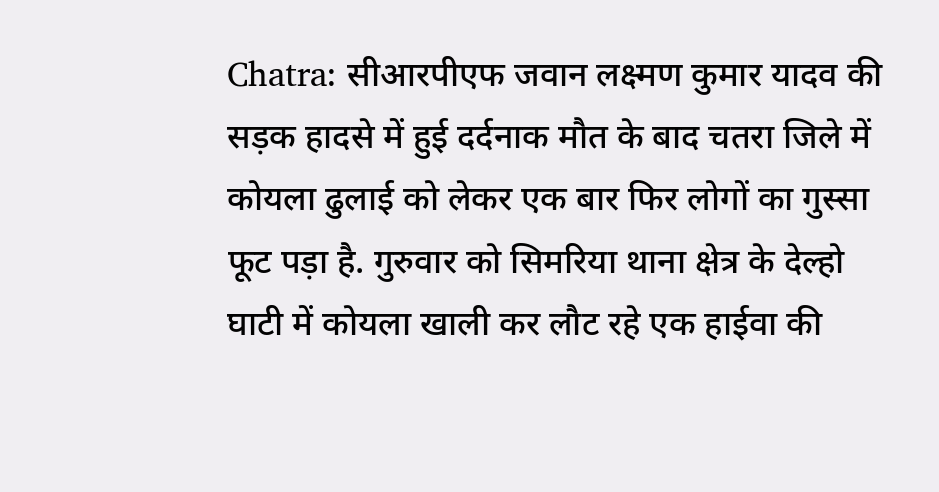Chatra: सीआरपीएफ जवान लक्ष्मण कुमार यादव की सड़क हादसे में हुई दर्दनाक मौत के बाद चतरा जिले में कोयला ढुलाई को लेकर एक बार फिर लोगों का गुस्सा फूट पड़ा है. गुरुवार को सिमरिया थाना क्षेत्र के देल्हो घाटी में कोयला खाली कर लौट रहे एक हाईवा की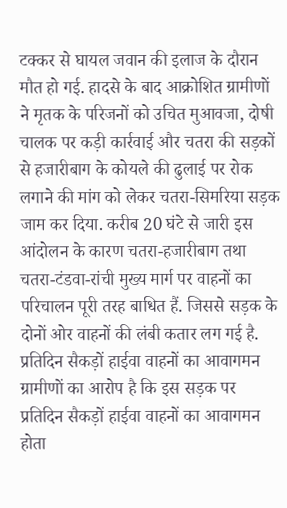टक्कर से घायल जवान की इलाज के दौरान मौत हो गई. हादसे के बाद आक्रोशित ग्रामीणों ने मृतक के परिजनों को उचित मुआवजा, दोषी चालक पर कड़ी कार्रवाई और चतरा की सड़कों से हजारीबाग के कोयले की ढुलाई पर रोक लगाने की मांग को लेकर चतरा-सिमरिया सड़क जाम कर दिया. करीब 20 घंटे से जारी इस आंदोलन के कारण चतरा-हजारीबाग तथा चतरा-टंडवा-रांची मुख्य मार्ग पर वाहनों का परिचालन पूरी तरह बाधित हैं. जिससे सड़क के दोनों ओर वाहनों की लंबी कतार लग गई है.
प्रतिदिन सैकड़ों हाईवा वाहनों का आवागमन
ग्रामीणों का आरोप है कि इस सड़क पर प्रतिदिन सैकड़ों हाईवा वाहनों का आवागमन होता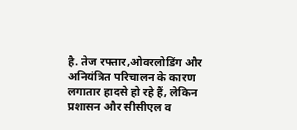है. तेज रफ्तार,ओवरलोडिंग और अनियंत्रित परिचालन के कारण लगातार हादसे हो रहे हैं, लेकिन प्रशासन और सीसीएल व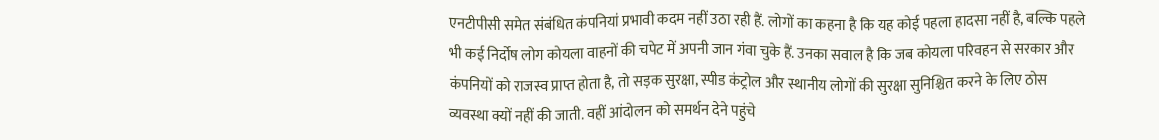एनटीपीसी समेत संबंधित कंपनियां प्रभावी कदम नहीं उठा रही हैं. लोगों का कहना है कि यह कोई पहला हादसा नहीं है, बल्कि पहले भी कई निर्दोष लोग कोयला वाहनों की चपेट में अपनी जान गंवा चुके हैं. उनका सवाल है कि जब कोयला परिवहन से सरकार और कंपनियों को राजस्व प्राप्त होता है, तो सड़क सुरक्षा, स्पीड कंट्रोल और स्थानीय लोगों की सुरक्षा सुनिश्चित करने के लिए ठोस व्यवस्था क्यों नहीं की जाती. वहीं आंदोलन को समर्थन देने पहुंचे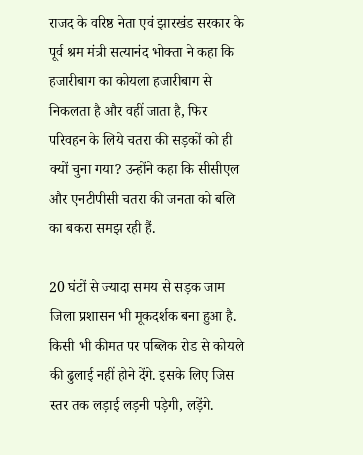राजद के वरिष्ठ नेता एवं झारखंड सरकार के पूर्व श्रम मंत्री सत्यानंद भोक्ता ने कहा कि हजारीबाग का कोयला हजारीबाग से निकलता है और वहीं जाता है, फिर परिवहन के लिये चतरा की सड़कों को ही क्यों चुना गया? उन्होंने कहा कि सीसीएल और एनटीपीसी चतरा की जनता को बलि का बकरा समझ रही हैं.

20 घंटों से ज्यादा समय से सड़क जाम
जिला प्रशासन भी मूकदर्शक बना हुआ है. किसी भी कीमत पर पब्लिक रोड से कोयले की ढुलाई नहीं होने देंगे. इसके लिए जिस स्तर तक लड़ाई लड़नी पड़ेगी, लड़ेंगे.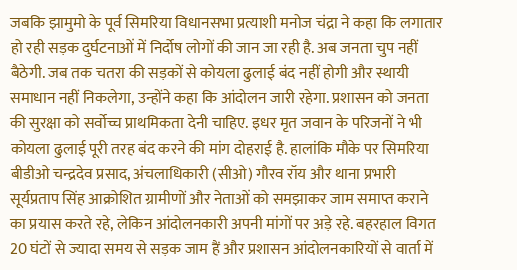जबकि झामुमो के पूर्व सिमरिया विधानसभा प्रत्याशी मनोज चंद्रा ने कहा कि लगातार हो रही सड़क दुर्घटनाओं में निर्दोष लोगों की जान जा रही है. अब जनता चुप नहीं बैठेगी. जब तक चतरा की सड़कों से कोयला ढुलाई बंद नहीं होगी और स्थायी समाधान नहीं निकलेगा, उन्होंने कहा कि आंदोलन जारी रहेगा. प्रशासन को जनता की सुरक्षा को सर्वोच्च प्राथमिकता देनी चाहिए. इधर मृत जवान के परिजनों ने भी कोयला ढुलाई पूरी तरह बंद करने की मांग दोहराई है. हालांकि मौके पर सिमरिया बीडीओ चन्द्रदेव प्रसाद, अंचलाधिकारी (सीओ) गौरव रॉय और थाना प्रभारी सूर्यप्रताप सिंह आक्रोशित ग्रामीणों और नेताओं को समझाकर जाम समाप्त कराने का प्रयास करते रहे, लेकिन आंदोलनकारी अपनी मांगों पर अड़े रहे. बहरहाल विगत 20 घंटों से ज्यादा समय से सड़क जाम हैं और प्रशासन आंदोलनकारियों से वार्ता में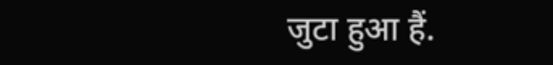जुटा हुआ हैं.